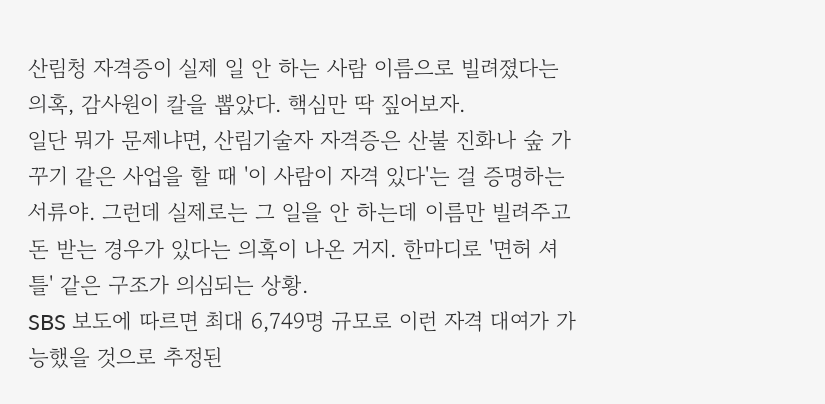산림청 자격증이 실제 일 안 하는 사람 이름으로 빌려졌다는 의혹, 감사원이 칼을 뽑았다. 핵심만 딱 짚어보자.
일단 뭐가 문제냐면, 산림기술자 자격증은 산불 진화나 숲 가꾸기 같은 사업을 할 때 '이 사람이 자격 있다'는 걸 증명하는 서류야. 그런데 실제로는 그 일을 안 하는데 이름만 빌려주고 돈 받는 경우가 있다는 의혹이 나온 거지. 한마디로 '면허 셔틀' 같은 구조가 의심되는 상황.
SBS 보도에 따르면 최대 6,749명 규모로 이런 자격 대여가 가능했을 것으로 추정된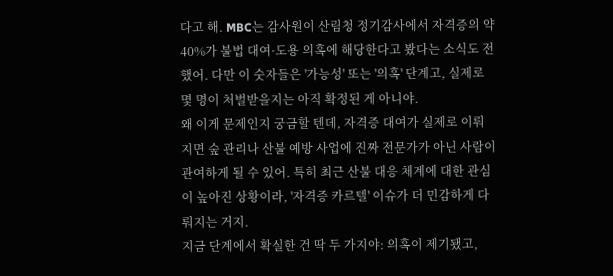다고 해. MBC는 감사원이 산림청 정기감사에서 자격증의 약 40%가 불법 대여·도용 의혹에 해당한다고 봤다는 소식도 전했어. 다만 이 숫자들은 '가능성' 또는 '의혹' 단계고, 실제로 몇 명이 처벌받을지는 아직 확정된 게 아니야.
왜 이게 문제인지 궁금할 텐데, 자격증 대여가 실제로 이뤄지면 숲 관리나 산불 예방 사업에 진짜 전문가가 아닌 사람이 관여하게 될 수 있어. 특히 최근 산불 대응 체계에 대한 관심이 높아진 상황이라, '자격증 카르텔' 이슈가 더 민감하게 다뤄지는 거지.
지금 단계에서 확실한 건 딱 두 가지야: 의혹이 제기됐고,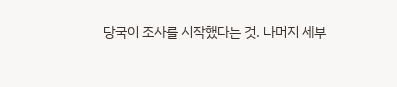당국이 조사를 시작했다는 것. 나머지 세부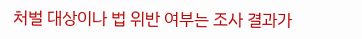처벌 대상이나 법 위반 여부는 조사 결과가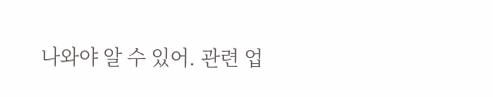나와야 알 수 있어. 관련 업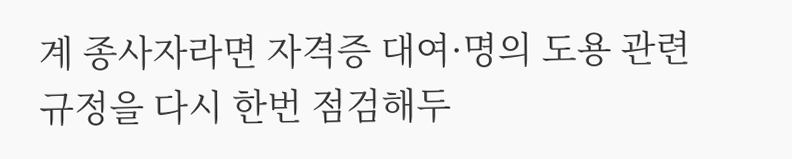계 종사자라면 자격증 대여·명의 도용 관련 규정을 다시 한번 점검해두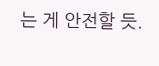는 게 안전할 듯.